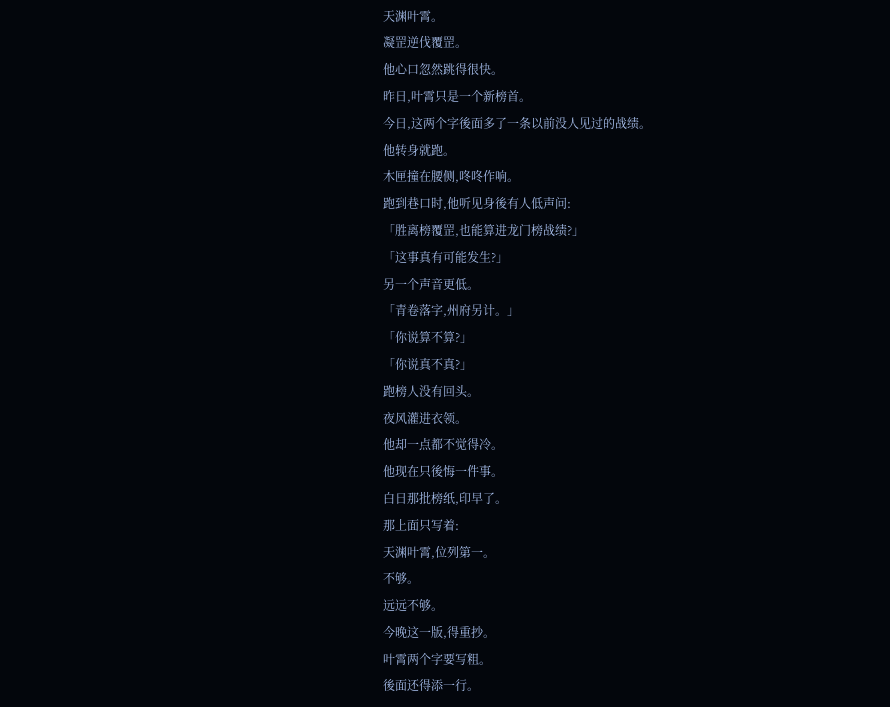天渊叶霄。
凝罡逆伐覆罡。
他心口忽然跳得很快。
昨日,叶霄只是一个新榜首。
今日,这两个字後面多了一条以前没人见过的战绩。
他转身就跑。
木匣撞在腰侧,咚咚作响。
跑到巷口时,他听见身後有人低声问:
「胜离榜覆罡,也能算进龙门榜战绩?」
「这事真有可能发生?」
另一个声音更低。
「青卷落字,州府另计。」
「你说算不算?」
「你说真不真?」
跑榜人没有回头。
夜风灌进衣领。
他却一点都不觉得冷。
他现在只後悔一件事。
白日那批榜纸,印早了。
那上面只写着:
天渊叶霄,位列第一。
不够。
远远不够。
今晚这一版,得重抄。
叶霄两个字要写粗。
後面还得添一行。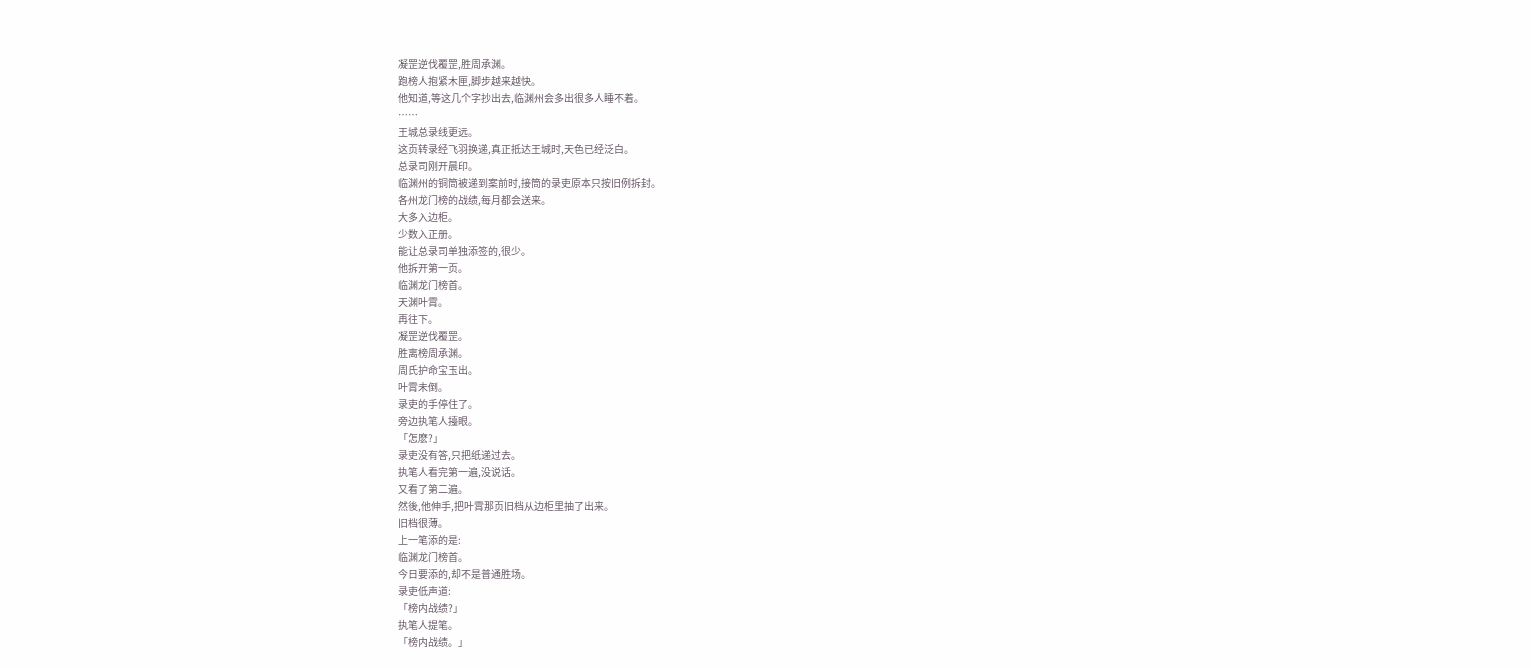凝罡逆伐覆罡,胜周承渊。
跑榜人抱紧木匣,脚步越来越快。
他知道,等这几个字抄出去,临渊州会多出很多人睡不着。
……
王城总录线更远。
这页转录经飞羽换递,真正抵达王城时,天色已经泛白。
总录司刚开晨印。
临渊州的铜筒被递到案前时,接筒的录吏原本只按旧例拆封。
各州龙门榜的战绩,每月都会送来。
大多入边柜。
少数入正册。
能让总录司单独添签的,很少。
他拆开第一页。
临渊龙门榜首。
天渊叶霄。
再往下。
凝罡逆伐覆罡。
胜离榜周承渊。
周氏护命宝玉出。
叶霄未倒。
录吏的手停住了。
旁边执笔人擡眼。
「怎麽?」
录吏没有答,只把纸递过去。
执笔人看完第一遍,没说话。
又看了第二遍。
然後,他伸手,把叶霄那页旧档从边柜里抽了出来。
旧档很薄。
上一笔添的是:
临渊龙门榜首。
今日要添的,却不是普通胜场。
录吏低声道:
「榜内战绩?」
执笔人提笔。
「榜内战绩。」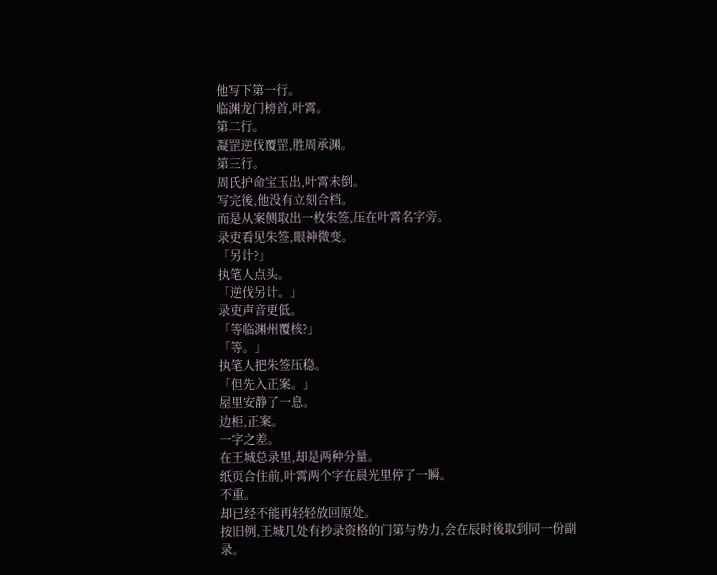他写下第一行。
临渊龙门榜首,叶霄。
第二行。
凝罡逆伐覆罡,胜周承渊。
第三行。
周氏护命宝玉出,叶霄未倒。
写完後,他没有立刻合档。
而是从案侧取出一枚朱签,压在叶霄名字旁。
录吏看见朱签,眼神微变。
「另计?」
执笔人点头。
「逆伐另计。」
录吏声音更低。
「等临渊州覆核?」
「等。」
执笔人把朱签压稳。
「但先入正案。」
屋里安静了一息。
边柜,正案。
一字之差。
在王城总录里,却是两种分量。
纸页合住前,叶霄两个字在晨光里停了一瞬。
不重。
却已经不能再轻轻放回原处。
按旧例,王城几处有抄录资格的门第与势力,会在辰时後取到同一份副录。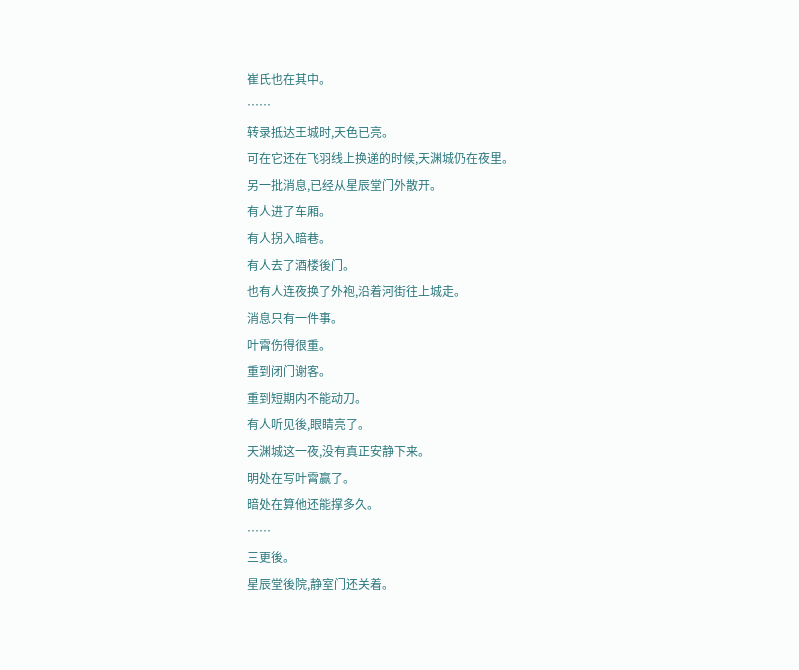崔氏也在其中。
……
转录抵达王城时,天色已亮。
可在它还在飞羽线上换递的时候,天渊城仍在夜里。
另一批消息,已经从星辰堂门外散开。
有人进了车厢。
有人拐入暗巷。
有人去了酒楼後门。
也有人连夜换了外袍,沿着河街往上城走。
消息只有一件事。
叶霄伤得很重。
重到闭门谢客。
重到短期内不能动刀。
有人听见後,眼睛亮了。
天渊城这一夜,没有真正安静下来。
明处在写叶霄赢了。
暗处在算他还能撑多久。
……
三更後。
星辰堂後院,静室门还关着。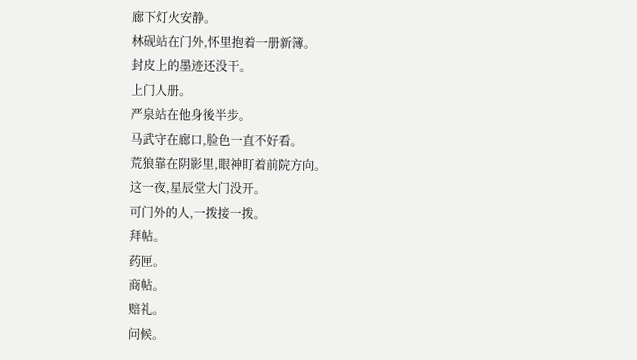廊下灯火安静。
林砚站在门外,怀里抱着一册新簿。
封皮上的墨迹还没干。
上门人册。
严泉站在他身後半步。
马武守在廊口,脸色一直不好看。
荒狼靠在阴影里,眼神盯着前院方向。
这一夜,星辰堂大门没开。
可门外的人,一拨接一拨。
拜帖。
药匣。
商帖。
赔礼。
问候。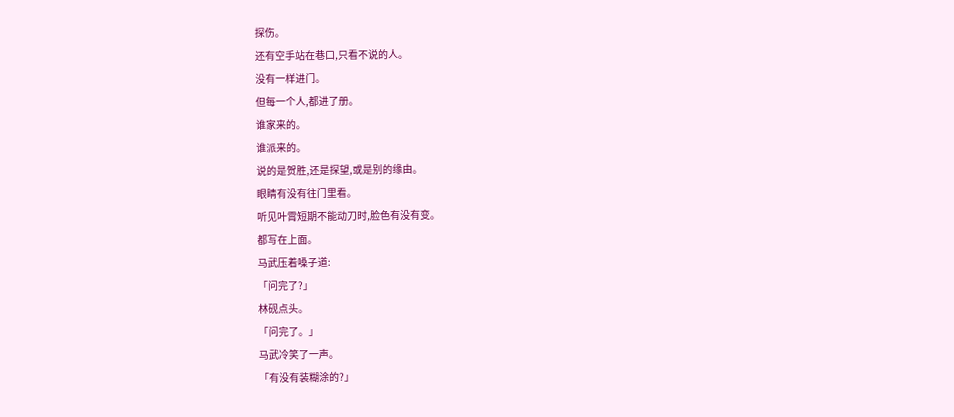探伤。
还有空手站在巷口,只看不说的人。
没有一样进门。
但每一个人,都进了册。
谁家来的。
谁派来的。
说的是贺胜,还是探望,或是别的缘由。
眼睛有没有往门里看。
听见叶霄短期不能动刀时,脸色有没有变。
都写在上面。
马武压着嗓子道:
「问完了?」
林砚点头。
「问完了。」
马武冷笑了一声。
「有没有装糊涂的?」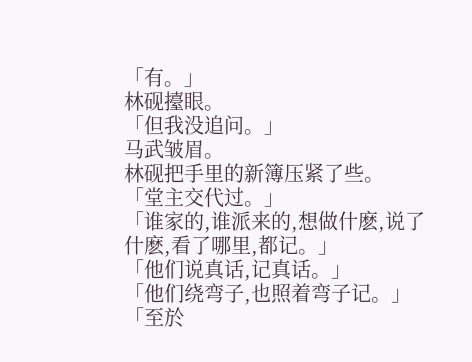「有。」
林砚擡眼。
「但我没追问。」
马武皱眉。
林砚把手里的新簿压紧了些。
「堂主交代过。」
「谁家的,谁派来的,想做什麽,说了什麽,看了哪里,都记。」
「他们说真话,记真话。」
「他们绕弯子,也照着弯子记。」
「至於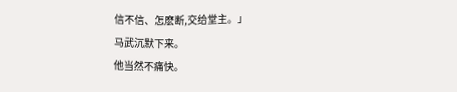信不信、怎麽断,交给堂主。」
马武沉默下来。
他当然不痛快。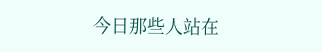今日那些人站在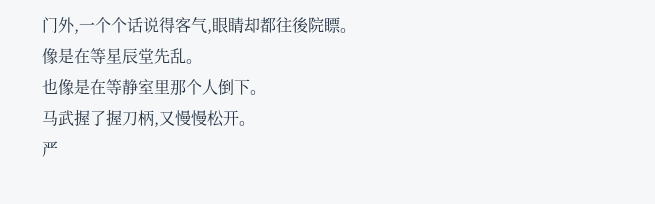门外,一个个话说得客气,眼睛却都往後院瞟。
像是在等星辰堂先乱。
也像是在等静室里那个人倒下。
马武握了握刀柄,又慢慢松开。
严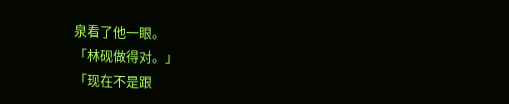泉看了他一眼。
「林砚做得对。」
「现在不是跟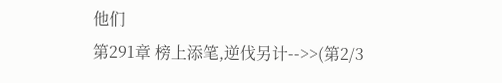他们
第291章 榜上添笔,逆伐另计-->>(第2/3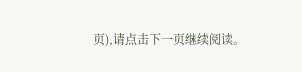页),请点击下一页继续阅读。